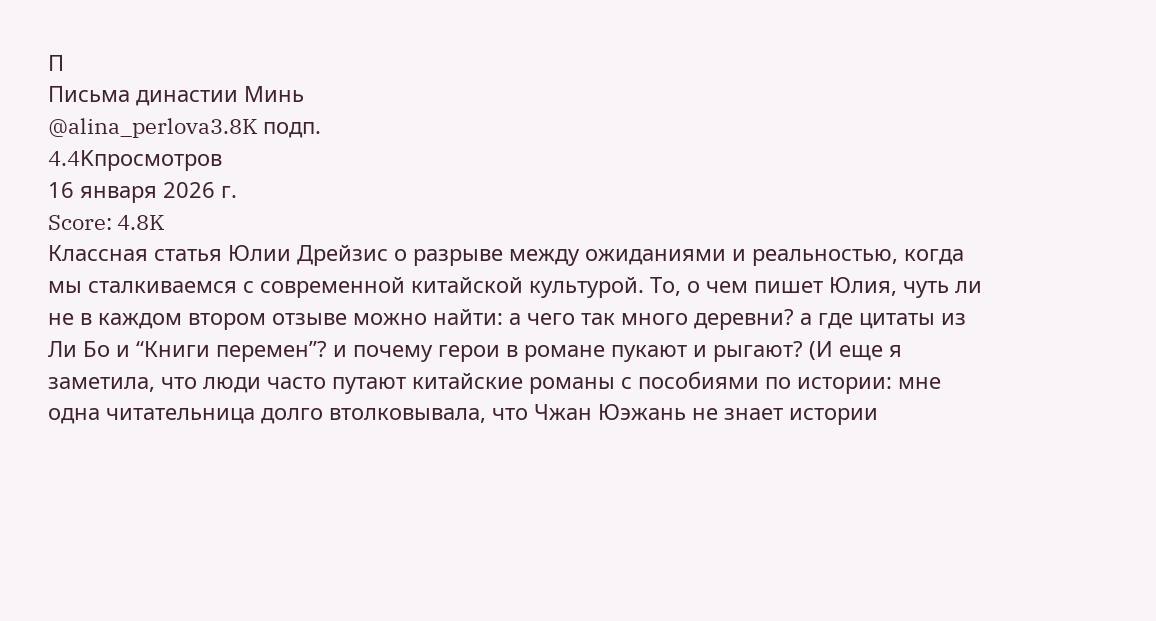П
Письма династии Минь
@alina_perlova3.8K подп.
4.4Kпросмотров
16 января 2026 г.
Score: 4.8K
Классная статья Юлии Дрейзис о разрыве между ожиданиями и реальностью, когда мы сталкиваемся с современной китайской культурой. То, о чем пишет Юлия, чуть ли не в каждом втором отзыве можно найти: а чего так много деревни? а где цитаты из Ли Бо и “Книги перемен”? и почему герои в романе пукают и рыгают? (И еще я заметила, что люди часто путают китайские романы с пособиями по истории: мне одна читательница долго втолковывала, что Чжан Юэжань не знает истории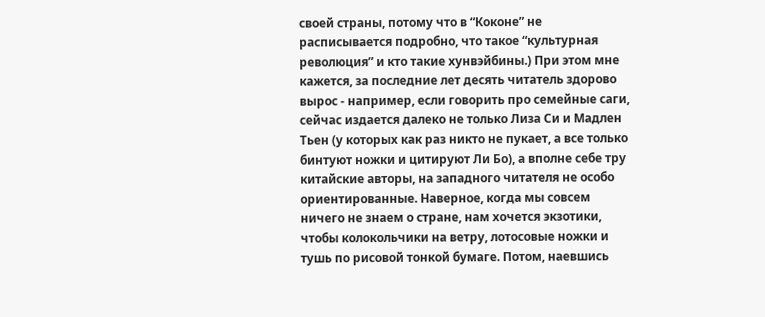своей страны, потому что в “Коконе” не расписывается подробно, что такое “культурная революция” и кто такие хунвэйбины.) При этом мне кажется, за последние лет десять читатель здорово вырос - например, если говорить про семейные саги, сейчас издается далеко не только Лиза Си и Мадлен Тьен (у которых как раз никто не пукает, а все только бинтуют ножки и цитируют Ли Бо), а вполне себе тру китайские авторы, на западного читателя не особо ориентированные. Наверное, когда мы совсем ничего не знаем о стране, нам хочется экзотики, чтобы колокольчики на ветру, лотосовые ножки и тушь по рисовой тонкой бумаге. Потом, наевшись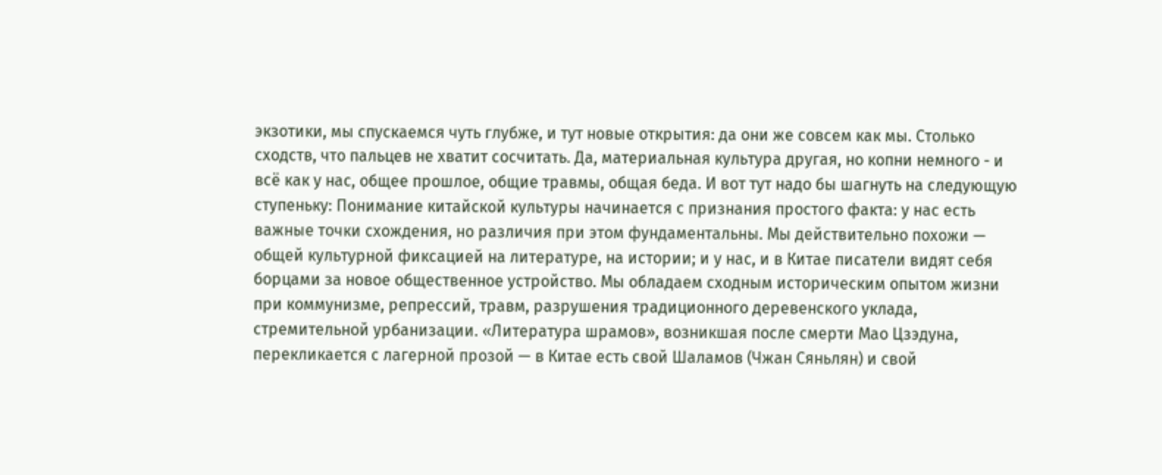экзотики, мы спускаемся чуть глубже, и тут новые открытия: да они же совсем как мы. Столько сходств, что пальцев не хватит сосчитать. Да, материальная культура другая, но копни немного - и всё как у нас, общее прошлое, общие травмы, общая беда. И вот тут надо бы шагнуть на следующую ступеньку: Понимание китайской культуры начинается с признания простого факта: у нас есть важные точки схождения, но различия при этом фундаментальны. Мы действительно похожи — общей культурной фиксацией на литературе, на истории; и у нас, и в Китае писатели видят себя борцами за новое общественное устройство. Мы обладаем сходным историческим опытом жизни при коммунизме, репрессий, травм, разрушения традиционного деревенского уклада, стремительной урбанизации. «Литература шрамов», возникшая после смерти Мао Цзэдуна, перекликается с лагерной прозой — в Китае есть свой Шаламов (Чжан Сяньлян) и свой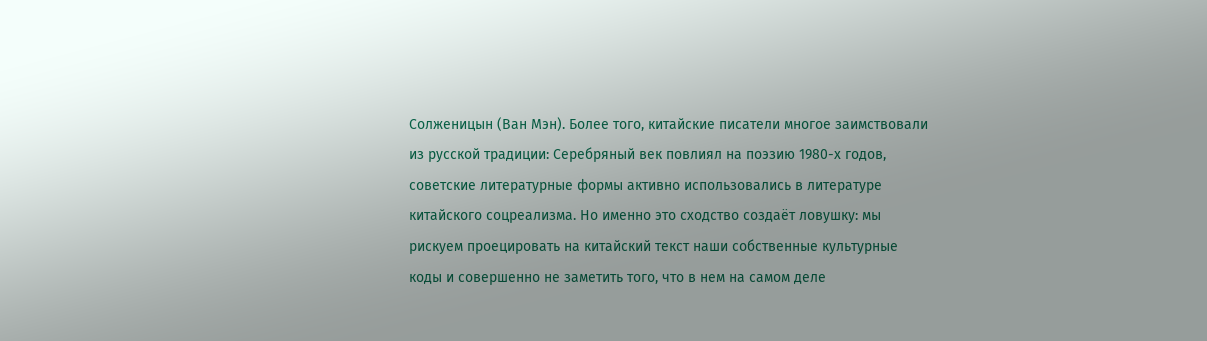Солженицын (Ван Мэн). Более того, китайские писатели многое заимствовали из русской традиции: Серебряный век повлиял на поэзию 1980-х годов, советские литературные формы активно использовались в литературе китайского соцреализма. Но именно это сходство создаёт ловушку: мы рискуем проецировать на китайский текст наши собственные культурные коды и совершенно не заметить того, что в нем на самом деле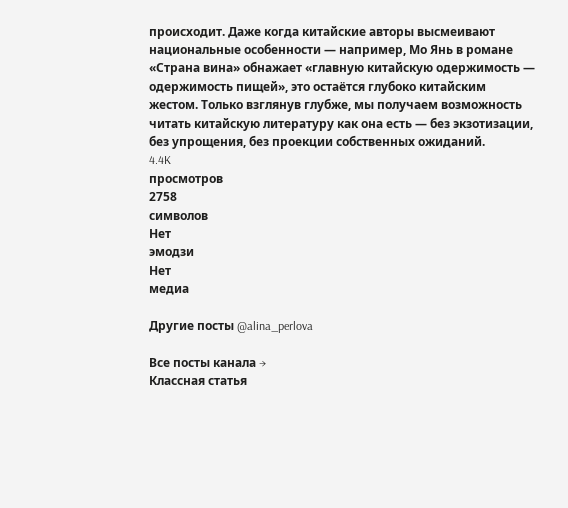происходит. Даже когда китайские авторы высмеивают национальные особенности — например, Мо Янь в романе «Страна вина» обнажает «главную китайскую одержимость — одержимость пищей», это остаётся глубоко китайским жестом. Только взглянув глубже, мы получаем возможность читать китайскую литературу как она есть — без экзотизации, без упрощения, без проекции собственных ожиданий.
4.4K
просмотров
2758
символов
Нет
эмодзи
Нет
медиа

Другие посты @alina_perlova

Все посты канала →
Классная статья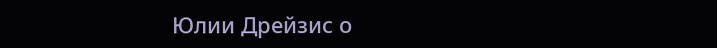Юлии Дрейзис о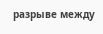разрыве между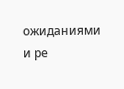ожиданиями и ре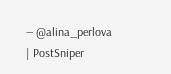— @alina_perlova | PostSniper